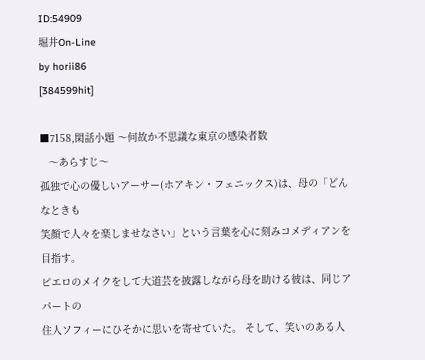ID:54909
堀井On-Line
by horii86
[384599hit]

■7158,閑話小題 〜何故か不思議な東京の感染者数
   〜あらすじ〜
孤独で心の優しいアーサー(ホアキン・フェニックス)は、母の「どんなときも
笑顔で人々を楽しませなさい」という言葉を心に刻みコメディアンを目指す。
ピエロのメイクをして大道芸を披露しながら母を助ける彼は、同じアパートの
住人ソフィーにひそかに思いを寄せていた。 そして、笑いのある人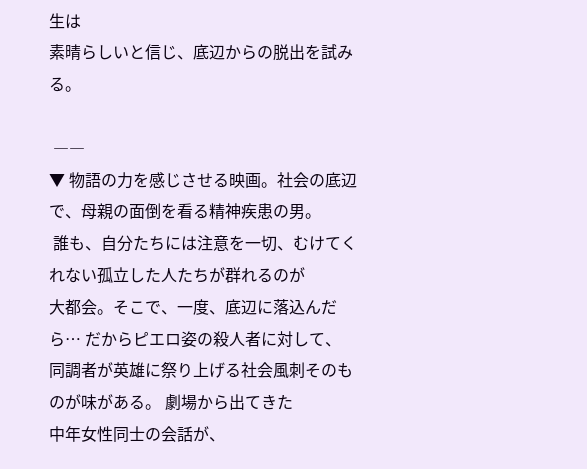生は
素晴らしいと信じ、底辺からの脱出を試みる。

 ――
▼ 物語の力を感じさせる映画。社会の底辺で、母親の面倒を看る精神疾患の男。
 誰も、自分たちには注意を一切、むけてくれない孤立した人たちが群れるのが
大都会。そこで、一度、底辺に落込んだら… だからピエロ姿の殺人者に対して、
同調者が英雄に祭り上げる社会風刺そのものが味がある。 劇場から出てきた
中年女性同士の会話が、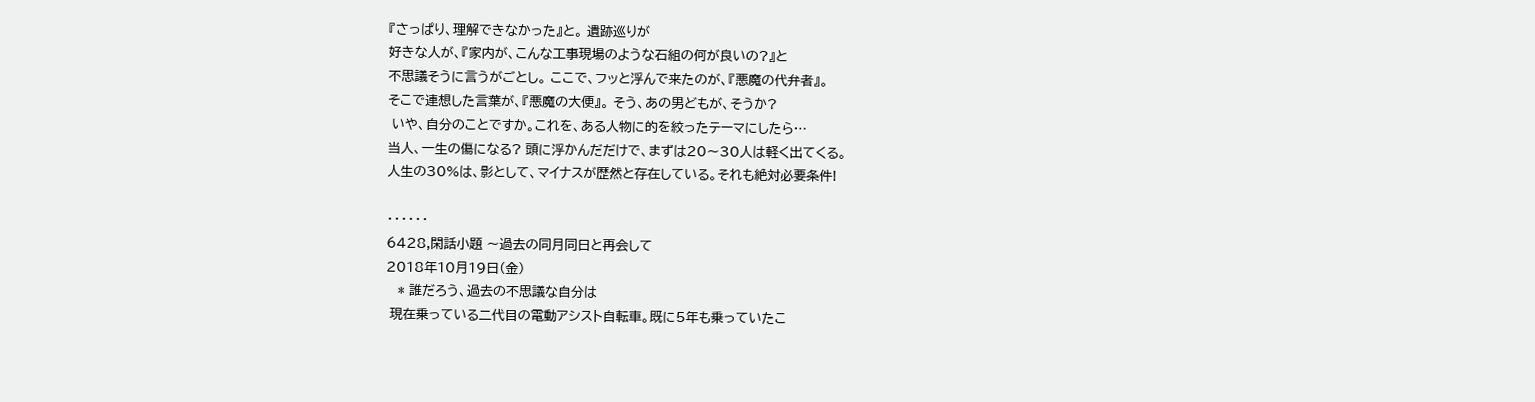『さっぱり、理解できなかった』と。 遺跡巡りが
好きな人が、『家内が、こんな工事現場のような石組の何が良いの?』と
不思議そうに言うがごとし。 ここで、フッと浮んで来たのが、『悪魔の代弁者』。
そこで連想した言葉が、『悪魔の大便』。 そう、あの男どもが、そうか?
 いや、自分のことですか。これを、ある人物に的を絞ったテーマにしたら…
当人、一生の傷になる? 頭に浮かんだだけで、まずは20〜30人は軽く出てくる。
人生の30%は、影として、マイナスが歴然と存在している。それも絶対必要条件!

・・・・・・
6428,閑話小題 〜過去の同月同日と再会して
2018年10月19日(金)
   * 誰だろう、過去の不思議な自分は
 現在乗っている二代目の電動アシスト自転車。既に5年も乗っていたこ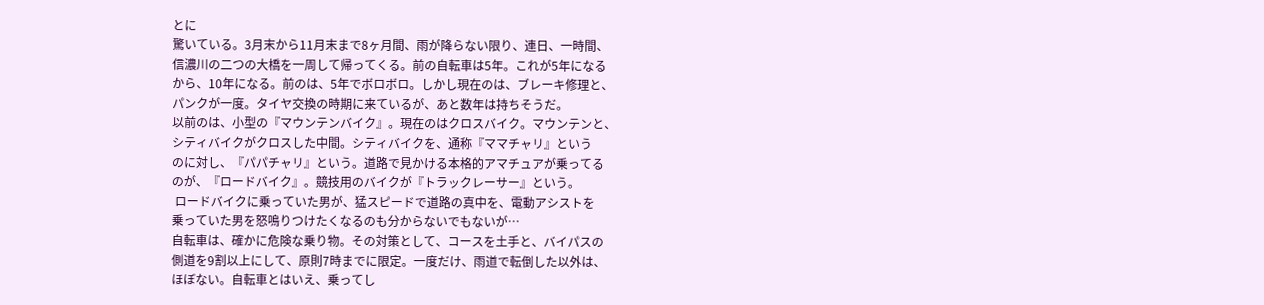とに
驚いている。3月末から11月末まで8ヶ月間、雨が降らない限り、連日、一時間、
信濃川の二つの大橋を一周して帰ってくる。前の自転車は5年。これが5年になる
から、10年になる。前のは、5年でボロボロ。しかし現在のは、ブレーキ修理と、
パンクが一度。タイヤ交換の時期に来ているが、あと数年は持ちそうだ。
以前のは、小型の『マウンテンバイク』。現在のはクロスバイク。マウンテンと、
シティバイクがクロスした中間。シティバイクを、通称『ママチャリ』という
のに対し、『パパチャリ』という。道路で見かける本格的アマチュアが乗ってる
のが、『ロードバイク』。競技用のバイクが『トラックレーサー』という。
 ロードバイクに乗っていた男が、猛スピードで道路の真中を、電動アシストを
乗っていた男を怒鳴りつけたくなるのも分からないでもないが…
自転車は、確かに危険な乗り物。その対策として、コースを土手と、バイパスの
側道を9割以上にして、原則7時までに限定。一度だけ、雨道で転倒した以外は、
ほぼない。自転車とはいえ、乗ってし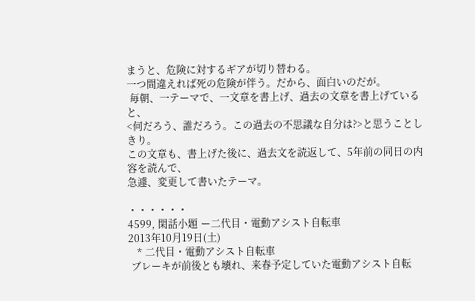まうと、危険に対するギアが切り替わる。
一つ間違えれば死の危険が伴う。だから、面白いのだが。
 毎朝、一テーマで、一文章を書上げ、過去の文章を書上げていると、
<何だろう、誰だろう。この過去の不思議な自分は?>と思うことしきり。
この文章も、書上げた後に、過去文を読返して、5年前の同日の内容を読んで、
急遽、変更して書いたテーマ。

・・・・・・
4599, 閑話小題 ー二代目・電動アシスト自転車
2013年10月19日(土)
   * 二代目・電動アシスト自転車
 ブレーキが前後とも壊れ、来春予定していた電動アシスト自転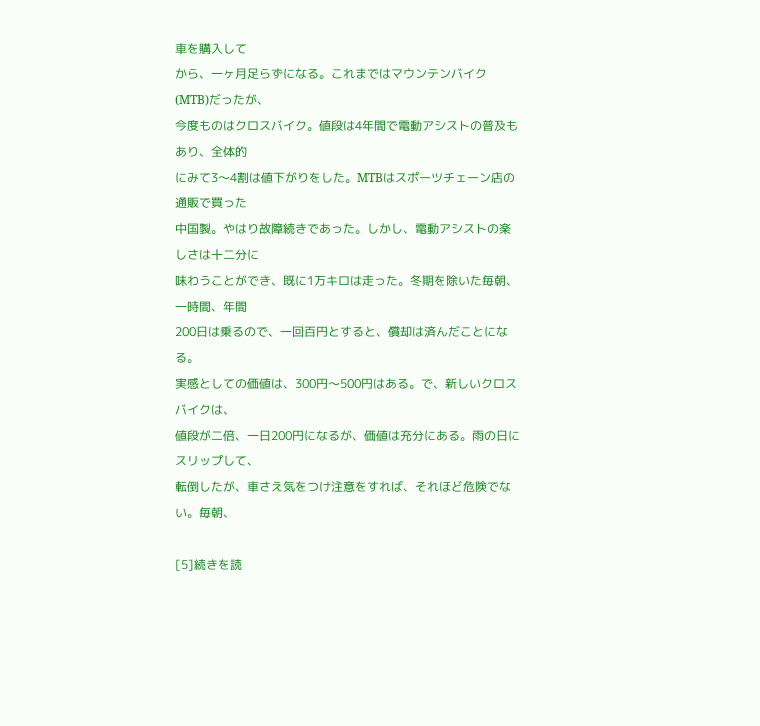車を購入して
から、一ヶ月足らずになる。これまではマウンテンバイク(MTB)だったが、
今度ものはクロスバイク。値段は4年間で電動アシストの普及もあり、全体的
にみて3〜4割は値下がりをした。MTBはスポーツチェーン店の通販で買った
中国製。やはり故障続きであった。しかし、電動アシストの楽しさは十二分に
味わうことができ、既に1万キロは走った。冬期を除いた毎朝、一時間、年間
200日は乗るので、一回百円とすると、償却は済んだことになる。
実感としての価値は、300円〜500円はある。で、新しいクロスバイクは、
値段が二倍、一日200円になるが、価値は充分にある。雨の日にスリップして、
転倒したが、車さえ気をつけ注意をすれば、それほど危険でない。毎朝、

[5]続きを読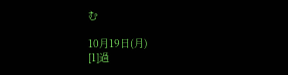む

10月19日(月)
[1]過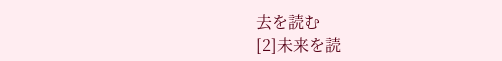去を読む
[2]未来を読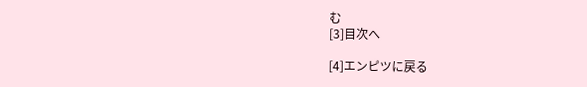む
[3]目次へ

[4]エンピツに戻る